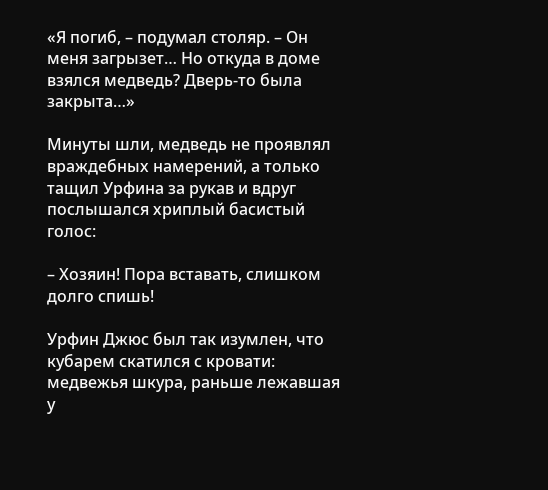«Я погиб, – подумал столяр. – Он меня загрызет… Но откуда в доме взялся медведь? Дверь-то была закрыта…»

Минуты шли, медведь не проявлял враждебных намерений, а только тащил Урфина за рукав и вдруг послышался хриплый басистый голос:

– Хозяин! Пора вставать, слишком долго спишь!

Урфин Джюс был так изумлен, что кубарем скатился с кровати: медвежья шкура, раньше лежавшая у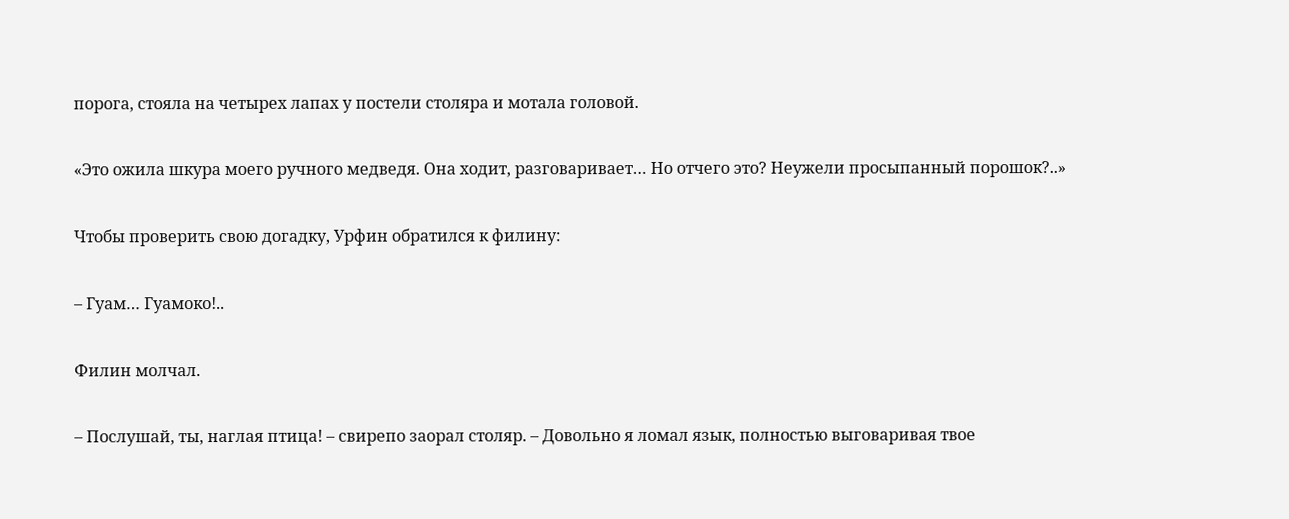порога, стояла на четырех лапах у постели столяра и мотала головой.

«Это ожила шкура моего ручного медведя. Она ходит, разговаривает… Но отчего это? Неужели просыпанный порошок?..»

Чтобы проверить свою догадку, Урфин обратился к филину:

– Гуам… Гуамоко!..

Филин молчал.

– Послушай, ты, наглая птица! – свирепо заорал столяр. – Довольно я ломал язык, полностью выговаривая твое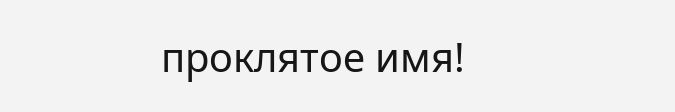проклятое имя!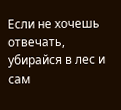Если не хочешь отвечать, убирайся в лес и сам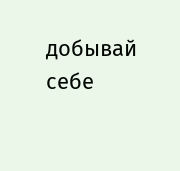добывай себе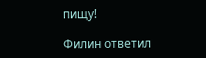пищу!

Филин ответил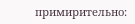примирительно: